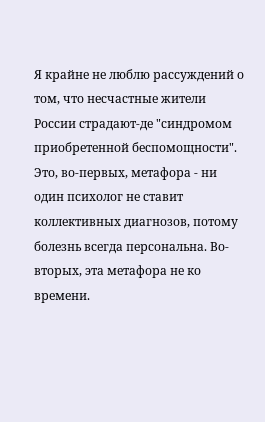Я крайне не люблю рассуждений о том, что несчастные жители России страдают-де "синдромом приобретенной беспомощности". Это, во-первых, метафора - ни один психолог не ставит коллективных диагнозов, потому болезнь всегда персональна. Во-вторых, эта метафора не ко времени.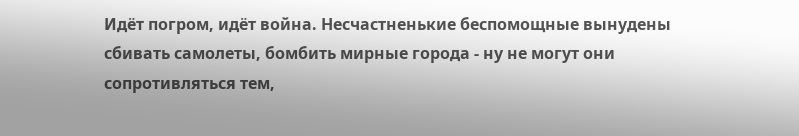Идёт погром, идёт война. Несчастненькие беспомощные вынудены сбивать самолеты, бомбить мирные города - ну не могут они сопротивляться тем,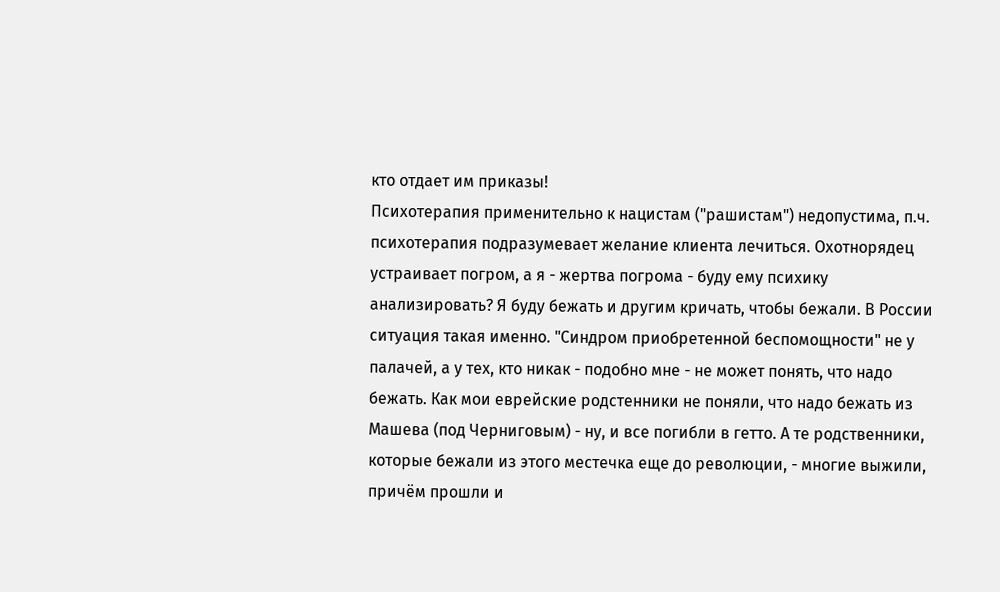кто отдает им приказы!
Психотерапия применительно к нацистам ("рашистам") недопустима, п.ч. психотерапия подразумевает желание клиента лечиться. Охотнорядец устраивает погром, а я - жертва погрома - буду ему психику анализировать? Я буду бежать и другим кричать, чтобы бежали. В России ситуация такая именно. "Синдром приобретенной беспомощности" не у палачей, а у тех, кто никак - подобно мне - не может понять, что надо бежать. Как мои еврейские родстенники не поняли, что надо бежать из Машева (под Черниговым) - ну, и все погибли в гетто. А те родственники, которые бежали из этого местечка еще до революции, - многие выжили, причём прошли и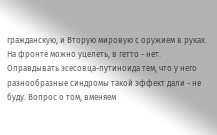гражданскую, и Вторую мировую с оружием в руках. На фронте можно уцелеть, в гетто - нет.
Оправдывать эсесовца-путиноида тем, что у него разнообразные синдромы такой эффект дали - не буду. Вопрос о том, вменяем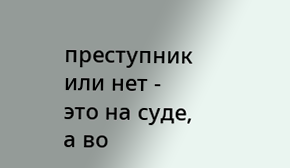преступник или нет - это на суде, а во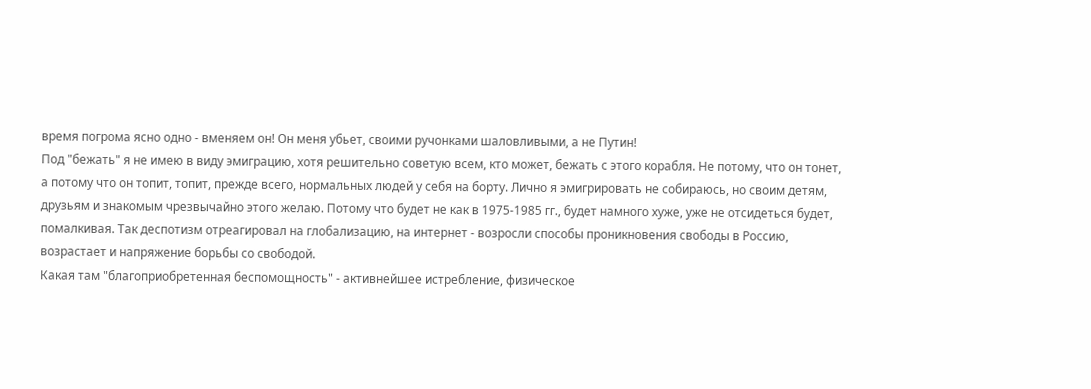время погрома ясно одно - вменяем он! Он меня убьет, своими ручонками шаловливыми, а не Путин!
Под "бежать" я не имею в виду эмиграцию, хотя решительно советую всем, кто может, бежать с этого корабля. Не потому, что он тонет, а потому что он топит, топит, прежде всего, нормальных людей у себя на борту. Лично я эмигрировать не собираюсь, но своим детям, друзьям и знакомым чрезвычайно этого желаю. Потому что будет не как в 1975-1985 гг., будет намного хуже, уже не отсидеться будет, помалкивая. Так деспотизм отреагировал на глобализацию, на интернет - возросли способы проникновения свободы в Россию, возрастает и напряжение борьбы со свободой.
Какая там "благоприобретенная беспомощность" - активнейшее истребление, физическое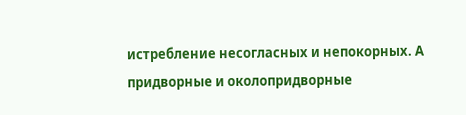истребление несогласных и непокорных. А придворные и околопридворные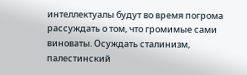интеллектуалы будут во время погрома рассуждать о том, что громимые сами виноваты. Осуждать сталинизм, палестинский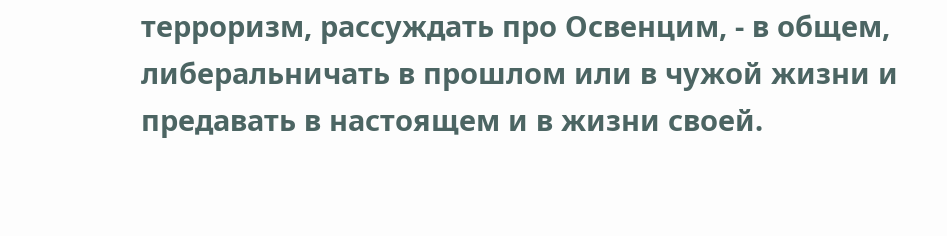терроризм, рассуждать про Освенцим, - в общем, либеральничать в прошлом или в чужой жизни и предавать в настоящем и в жизни своей.